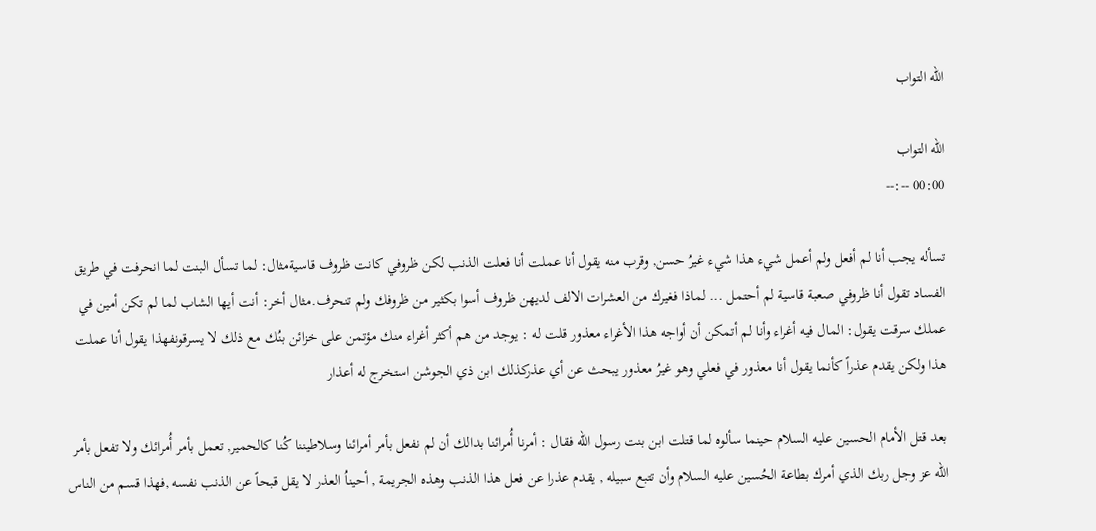الله التواب

الله التواب
00:00 --:--

تسأله يجب أنا لم أفعل ولم أعمل شيء هذا شيء غيرُ حسن, وقرب منه يقول أنا عملت أنا فعلت الذنب لكن ظروفي كانت ظروف قاسيةمثال: لما تسأل البنت لما انحرفت في طريق الفساد تقول أنا ظروفي صعبة قاسية لم أحتمل ... لماذا فغيرك من العشرات الالف لديهن ظروف أسوا بكثير من ظروفك ولم تنحرف.مثال أخر: أنت أيها الشاب لما لم تكن أمين في عملك سرقت يقول: المال فيه أغراء وأنا لم أتمكن أن أواجه هذا الأغراء معذور قلت له : يوجد من هم أكثر أغراء منك مؤتمن على خزائن بنُك مع ذلك لا يسرقونفهذا يقول أنا عملت هذا ولكن يقدم عذراً كأنما يقول أنا معذور في فعلي وهو غيرُ معذور يبحث عن أي عذركذلك ابن ذي الجوشن استخرج له أعذار

بعد قتل الأمام الحسين عليه السلام حينما سألوه لما قتلت ابن بنت رسول الله فقال : أمرنا أُمرائنا بدالك أن لم نفعل بأمر أمرائنا وسلاطيننا كُنا كالحمير, تعمل بأمر أُمرائك ولا تفعل بأمر الله عز وجل ربك الذي أمرك بطاعة الحُسين عليه السلام وأن تتبع سبيله , يقدم عذرا عن فعل هذا الذنب وهذه الجريمة , أحيناُ العذر لا يقل قبحاً عن الذنب نفسه ,فهذا قسم من الناس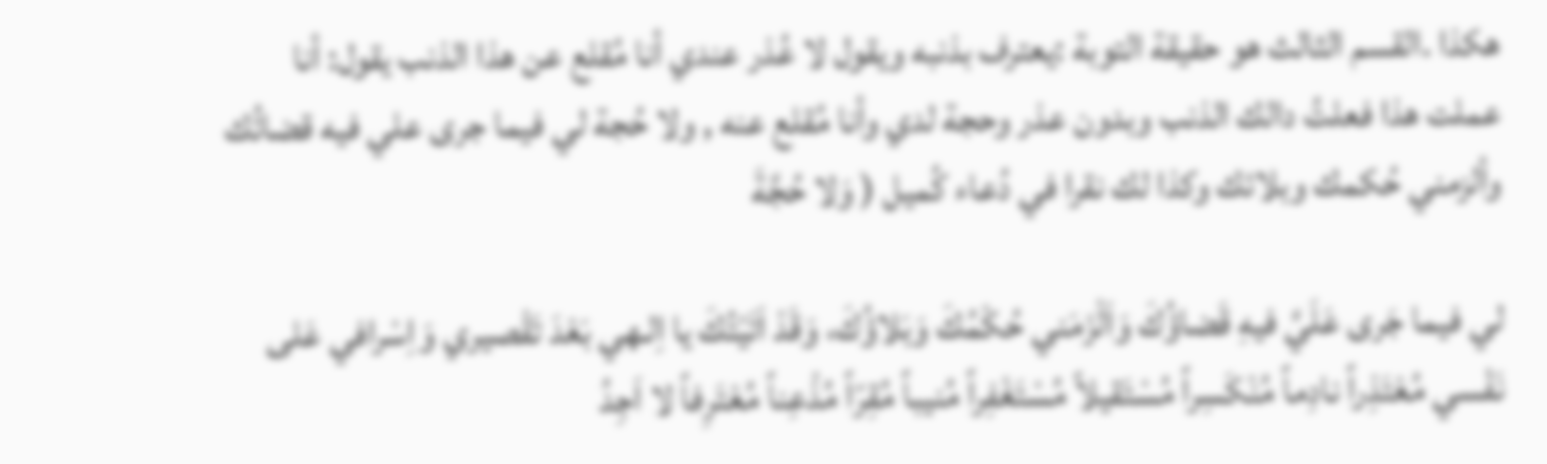هكذا .القسم الثالث هو حقيقة التوبة :يعترف بذنبه ويقول لا عُذر عندي أنا مُقلع عن هذا الذنب يقول: أنا عملت هذا فعلتُ دالك الذنب وبدون عذر وحجة لدي وأنا مُقلع عنه , ولا حُجة لي فيما جرى علي فيه قضائُك وألزمني حُكمك وبلائك وكذا لك نقرا في دُعاء كُميل ( وَلا حُجَّةَ

لي فيما جَرى عَلَيَّ فيهِ قَضاؤُكَ وَاَلْزَمَني حُكْمُكَ وَبَلاؤُكَ، وَقَدْ اَتَيْتُكَ يا اِلـهي بَعْدَ تَقْصيري وَاِسْرافي عَلى نَفْسي مُعْتَذِراً نادِماً مُنْكَسِراً مُسْتَقيلاً مُسْتَغْفِراً مُنيباً مُقِرّاً مُذْعِناً مُعْتَرِفاً لا اَجِدُ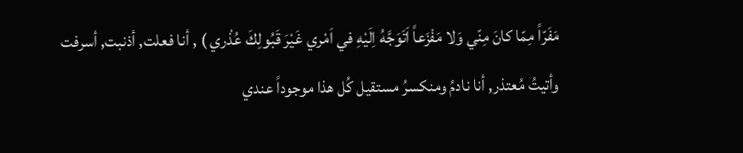مَفَرّاً مِمّا كانَ مِنّي وَلا مَفْزَعاً اَتَوَجَّهُ اِلَيْهِ في اَمْري غَيْرَ قَبُولِكَ عُذْري ) , أنا فعلت, أذنبت, أسرفت وأتيتُ مُعتذر, أنا نادمُ ومنكسرُ مستقيل كُل هذا موجوداً عندي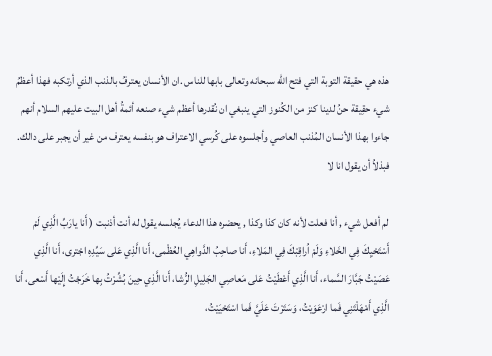هذه هي حقيقة التوبة التي فتح الله سبحانه وتعالى بابها للناس .ان الأنسان يعترفُ بالذنب الذي أرتكبه فهذا أعظمُ شيء حقِيقة حنُ لدينا كنز من الكُنوز التي ينبغي ان نُقدرها أعظم شيء صنعه أئمةُ أهل البيت عليهم السلام أنهم جاءوا بهذا الأنسان المُذنب العاصي وأجلسوه على كُرسي الاعتراف هو بنفسه يعترف من غير أن يجبر على دالك. فبذلاُ أن يقول انا لا

لم أفعل شيء , أنا فعلت لأنه كان كذا وكذا , يحضره هذا الدعاء يُجلسه يقول له أنت أذنبت ( أَنا يارَبِّ الَّذِي لَمْ أَسْتَحْيِكَ فِي الخَلاءِ وَلَمْ اُراقِبْكَ فِي المَلاءِ، أَنا صاحِبُ الدَّواهِي العُظْمى، أَنا الَّذِي عَلى سَيِّدِهِ اجْترى، أَنا الَّذِي عَصَيْتُ جَبَّارَ السَّماء، أَنا الَّذِي أَعْطَيْتُ عَلى مَعاصِي الجَلِيلِ الرُّشا، أَنا الَّذِي حِينَ بُشِّرْتُ بِها خَرَجْتُ إِلَيْها أَسْعى، أَنا الَّذِي أَمْهَلْتَنِي فَما ارْعَوَيْتُ، وَسَتَرْتَ عَلَيَّ فَما اسْتَحْيَيْتُ،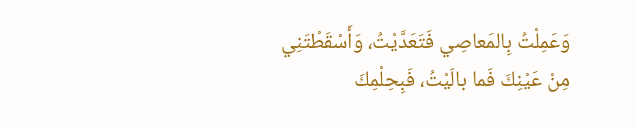وَعَمِلْتُ بِالمَعاصِي فَتَعَدَّيْتُ، وَأَسْقَطْتَنِي مِنْ عَيْنِكَ فَما بالَيْتُ، فَبِحِلْمِكَ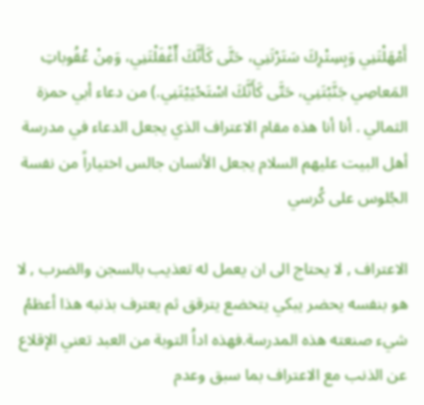أَمْهَلْتَنِي وَبِسِتْرِكَ سَتَرْتَنِي، حَتَّى كَأَنَّكَ أّغْفَلْتَنِي، وَمِنْ عُقُوباتِ المَعاصِي جَنَّبْتَنِي، حَتَّى كَأَنَّكَ اسْتَحْيَيْتَنِي.) من دعاء أبي حمزة الثمالي . أنا أنا هذه مقام الاعتراف الذي يجعل الدعاء في مدرسة أهل البيت عليهم السلام يجعل الأنسان جالس اختياراً من نفسة الجُلوس على كُرسي

الاعتراف , لا يحتاج الى ان يعمل له تعذيب بالسجن والضرب , لا هو بنفسه يحضر يبكي يتخضع يترقق ثم يعترف بذنبه هذا أعظمُ شيء صنعته هذه المدرسة.فهذه اداُ التوبة من العبد تعني الإقلاع عن الذنب مع الاعتراف بما سبق وعدم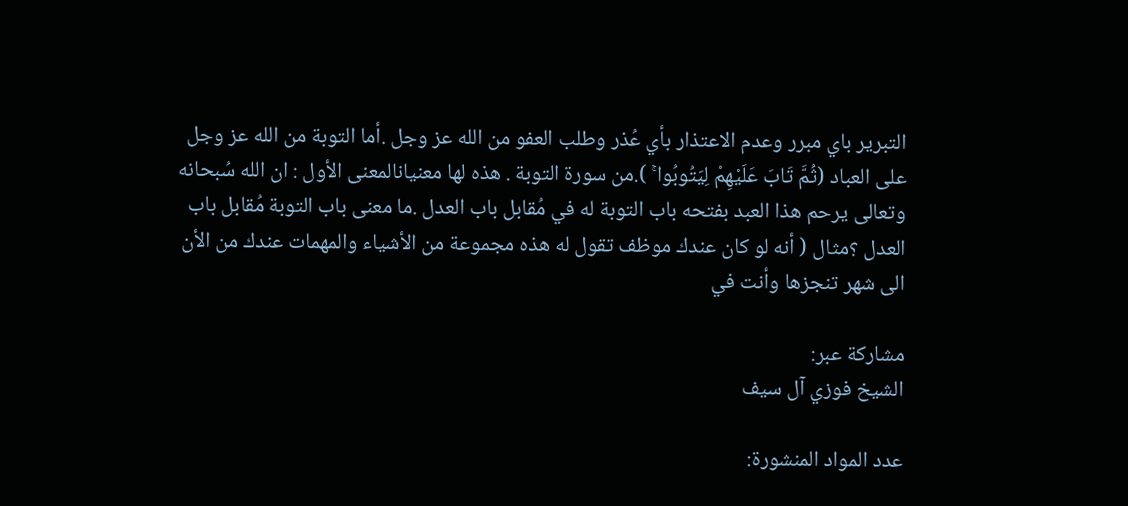التبرير باي مبرر وعدم الاعتذار بأي عُذر وطلب العفو من الله عز وجل .أما التوبة من الله عز وجل على العباد (ثُمَّ تَابَ عَلَيْهِمْ لِيَتُوبُوا ۚ ).من سورة التوبة . هذه لها معنيانالمعنى الأول : ان الله سُبحانه وتعالى يرحم هذا العبد بفتحه باب التوبة له في مُقابل باب العدل .ما معنى باب التوبة مُقابل باب العدل ؟مثال ( أنه لو كان عندك موظف تقول له هذه مجموعة من الأشياء والمهمات عندك من الأن الى شهر تنجزها وأنت في

مشاركة عبر:
الشيخ فوزي آل سيف

عدد المواد المنشورة: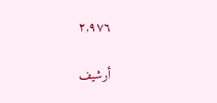٢,٩٧٦

أرشيف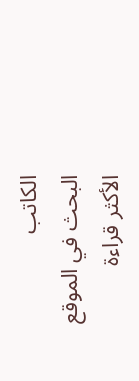الكاتب
البحث في الموقع
الأكثر قراءة